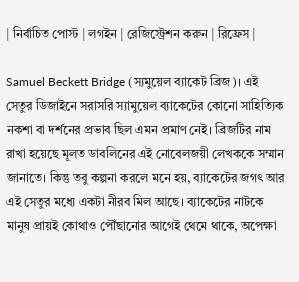| নির্বাচিত পোস্ট | লগইন | রেজিস্ট্রেশন করুন | রিফ্রেস |

Samuel Beckett Bridge (স্যমুয়েল ব্যাকেট ব্রিজ)। এই সেতুর ডিজাইনে সরাসরি স্যামুয়েল ব্যাকেটের কোনো সাহিত্যিক নকশা বা দর্শনের প্রভাব ছিল এমন প্রমাণ নেই। ব্রিজটির নাম রাখা হয়েছে মূলত ডাবলিনের এই নোবেলজয়ী লেখককে সম্মান জানাতে। কিন্তু তবু কল্পনা করলে মনে হয়, ব্যাকেটের জগৎ আর এই সেতুর মধ্যে একটা নীরব মিল আছে। ব্যাকেটের নাটকে মানুষ প্রায়ই কোথাও পৌঁছানোর আগেই থেমে থাকে, অপেক্ষা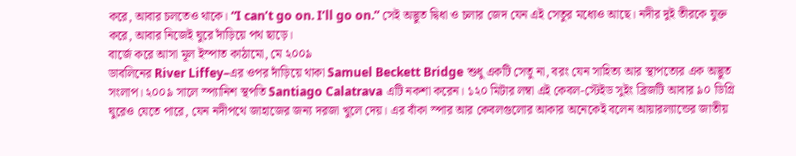করে, আবার চলতেও থাকে। “I can’t go on. I’ll go on.” সেই অদ্ভুত দ্বিধা ও চলার জেদ যেন এই সেতুর মধ্যেও আছে। নদীর দুই তীরকে যুক্ত করে, আবার নিজেই ঘুরে দাঁড়িয়ে পথ ছাড়ে।
বার্জে করে আসা মূল ইস্পাত কাঠামো, মে ২০০৯
ডাবলিনের River Liffey–এর ওপর দাঁড়িয়ে থাকা Samuel Beckett Bridge শুধু একটি সেতু না, বরং যেন সাহিত্য আর স্থাপত্যের এক অদ্ভুত সংলাপ। ২০০৯ সালে স্প্যানিশ স্থপতি Santiago Calatrava এটি নকশা করেন। ১২০ মিটার লম্বা এই কেবল-স্টেইড সুইং ব্রিজটি আবার ৯০ ডিগ্রি ঘুরেও যেতে পারে, যেন নদীপথে জাহাজের জন্য দরজা খুলে দেয়। এর বাঁকা স্পার আর কেবলগুলোর আকার অনেকেই বলেন আয়ারল্যান্ডের জাতীয়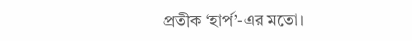প্রতীক ‘হার্প’-এর মতো।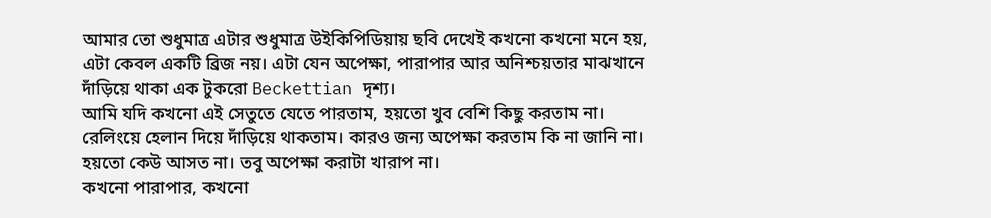আমার তো শুধুমাত্র এটার শুধুমাত্র উইকিপিডিয়ায় ছবি দেখেই কখনো কখনো মনে হয়, এটা কেবল একটি ব্রিজ নয়। এটা যেন অপেক্ষা, পারাপার আর অনিশ্চয়তার মাঝখানে দাঁড়িয়ে থাকা এক টুকরো Beckettian দৃশ্য।
আমি যদি কখনো এই সেতুতে যেতে পারতাম, হয়তো খুব বেশি কিছু করতাম না। রেলিংয়ে হেলান দিয়ে দাঁড়িয়ে থাকতাম। কারও জন্য অপেক্ষা করতাম কি না জানি না। হয়তো কেউ আসত না। তবু অপেক্ষা করাটা খারাপ না।
কখনো পারাপার, কখনো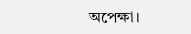অপেক্ষা।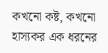কখনো কষ্ট, কখনো হাস্যকর এক ধরনের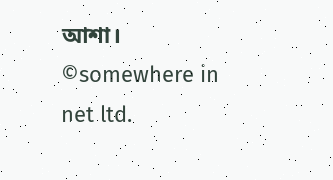আশা।
©somewhere in net ltd.